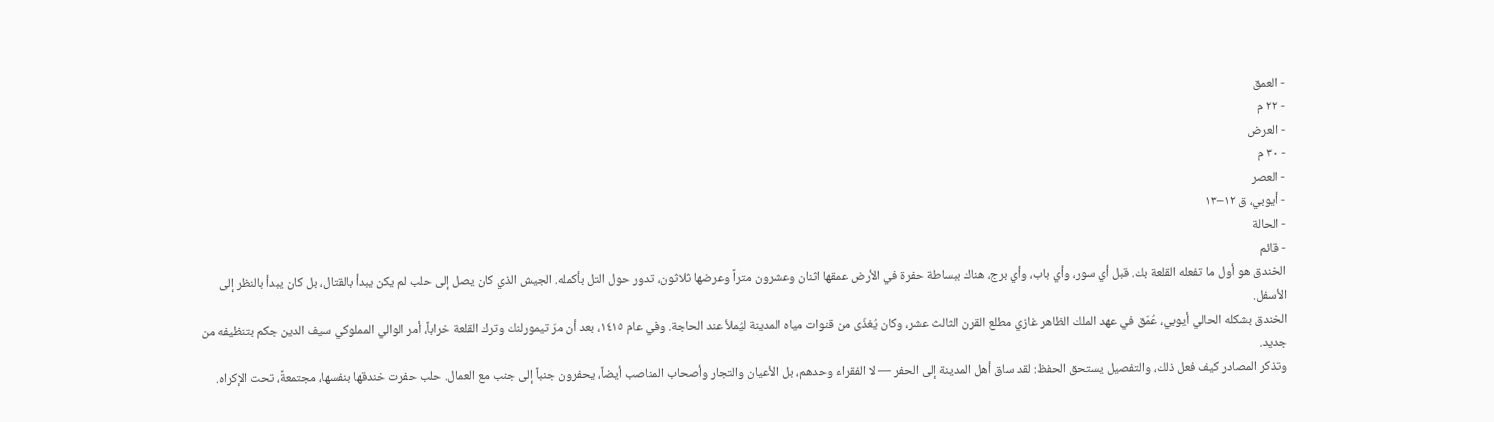- العمق
- ٢٢ م
- العرض
- ٣٠ م
- العصر
- أيوبي، ق ١٢–١٣
- الحالة
- قائم
الخندق هو أول ما تفعله القلعة بك. قبل أي سور، وأي باب، وأي برج، هناك ببساطة حفرة في الأرض عمقها اثنان وعشرون متراً وعرضها ثلاثون، تدور حول التل بأكمله. الجيش الذي كان يصل إلى حلب لم يكن يبدأ بالقتال، بل كان يبدأ بالنظر إلى الأسفل.
الخندق بشكله الحالي أيوبي، عُمّق في عهد الملك الظاهر غازي مطلع القرن الثالث عشر، وكان يُغذّى من قنوات مياه المدينة ليُملأ عند الحاجة. وفي عام ١٤١٥، بعد أن مرّ تيمورلنك وترك القلعة خراباً، أمر الوالي المملوكي سيف الدين جكم بتنظيفه من جديد.
وتذكر المصادر كيف فعل ذلك، والتفصيل يستحق الحفظ: لقد ساق أهل المدينة إلى الحفر — لا الفقراء وحدهم، بل الأعيان والتجار وأصحاب المناصب أيضاً، يحفرون جنباً إلى جنب مع العمال. حلب حفرت خندقها بنفسها، مجتمعةً، تحت الإكراه.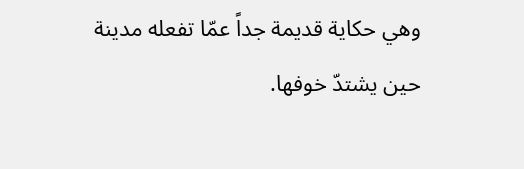وهي حكاية قديمة جداً عمّا تفعله مدينة حين يشتدّ خوفها.